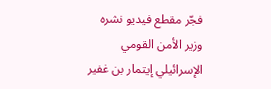فجّر مقطع فيديو نشره وزير الأمن القومي الإسرائيلي إيتمار بن غفير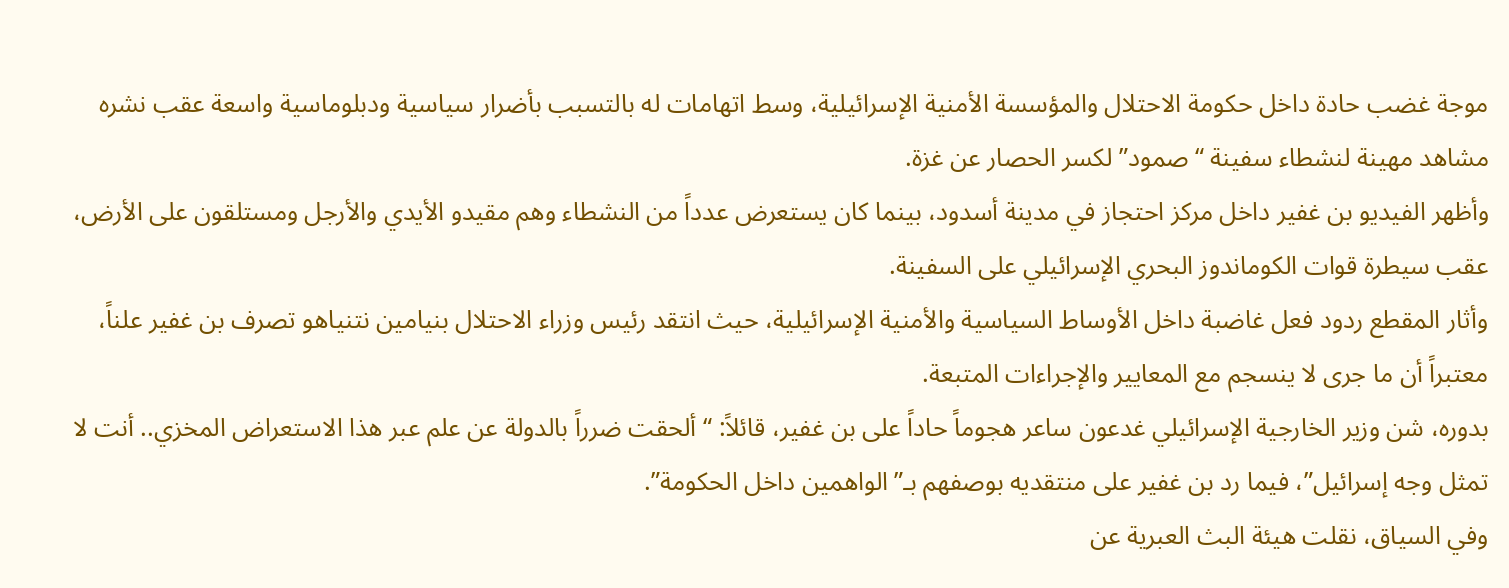موجة غضب حادة داخل حكومة الاحتلال والمؤسسة الأمنية الإسرائيلية، وسط اتهامات له بالتسبب بأضرار سياسية ودبلوماسية واسعة عقب نشره مشاهد مهينة لنشطاء سفينة “صمود” لكسر الحصار عن غزة.
وأظهر الفيديو بن غفير داخل مركز احتجاز في مدينة أسدود، بينما كان يستعرض عدداً من النشطاء وهم مقيدو الأيدي والأرجل ومستلقون على الأرض، عقب سيطرة قوات الكوماندوز البحري الإسرائيلي على السفينة.
وأثار المقطع ردود فعل غاضبة داخل الأوساط السياسية والأمنية الإسرائيلية، حيث انتقد رئيس وزراء الاحتلال بنيامين نتنياهو تصرف بن غفير علناً، معتبراً أن ما جرى لا ينسجم مع المعايير والإجراءات المتبعة.
بدوره، شن وزير الخارجية الإسرائيلي غدعون ساعر هجوماً حاداً على بن غفير، قائلاً: “ألحقت ضرراً بالدولة عن علم عبر هذا الاستعراض المخزي.. أنت لا تمثل وجه إسرائيل”، فيما رد بن غفير على منتقديه بوصفهم بـ”الواهمين داخل الحكومة”.
وفي السياق، نقلت هيئة البث العبرية عن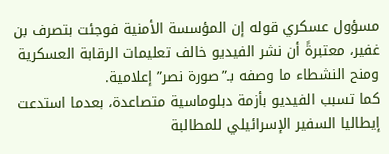مسؤول عسكري قوله إن المؤسسة الأمنية فوجئت بتصرف بن غفير، معتبرةً أن نشر الفيديو خالف تعليمات الرقابة العسكرية ومنح النشطاء ما وصفه بـ”صورة نصر” إعلامية.
كما تسبب الفيديو بأزمة دبلوماسية متصاعدة، بعدما استدعت إيطاليا السفير الإسرائيلي للمطالبة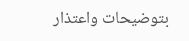بتوضيحات واعتذار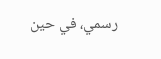رسمي، في حين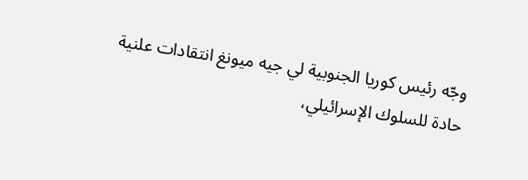وجّه رئيس كوريا الجنوبية لي جيه ميونغ انتقادات علنية حادة للسلوك الإسرائيلي،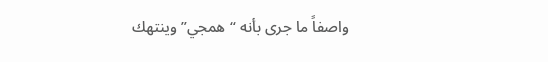واصفاً ما جرى بأنه “همجي” وينتهك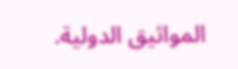المواثيق الدولية.